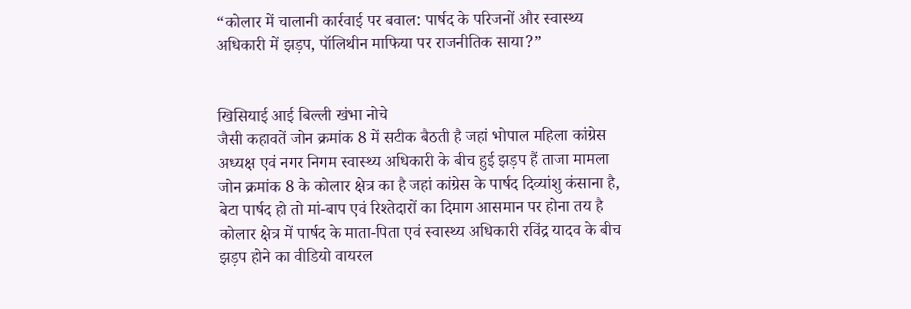“कोलार में चालानी कार्रवाई पर बवाल: पार्षद के परिजनों और स्वास्थ्य अधिकारी में झड़प, पॉलिथीन माफिया पर राजनीतिक साया?”


खिसियाई आई बिल्ली खंभा नोचे
जैसी कहावतें जोन क्रमांक 8 में सटीक बैठती है जहां भोपाल महिला कांग्रेस अध्यक्ष एवं नगर निगम स्वास्थ्य अधिकारी के बीच हुई झड़प हैं ताजा मामला जोन क्रमांक 8 के कोलार क्षेत्र का है जहां कांग्रेस के पार्षद दिव्यांशु कंसाना है, बेटा पार्षद हो तो मां-बाप एवं रिश्तेदारों का दिमाग आसमान पर होना तय है कोलार क्षेत्र में पार्षद के माता-पिता एवं स्वास्थ्य अधिकारी रविंद्र यादव के बीच झड़प होने का वीडियो वायरल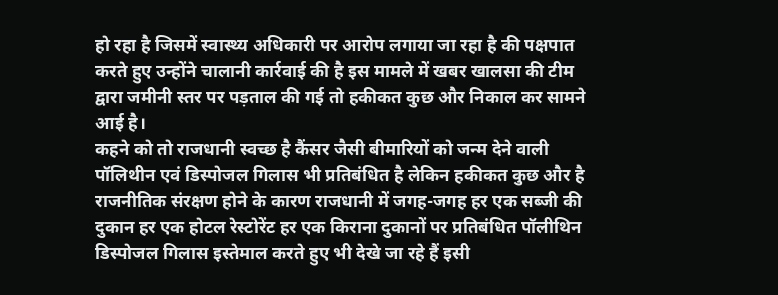हो रहा है जिसमें स्वास्थ्य अधिकारी पर आरोप लगाया जा रहा है की पक्षपात करते हुए उन्होंने चालानी कार्रवाई की है इस मामले में खबर खालसा की टीम द्वारा जमीनी स्तर पर पड़ताल की गई तो हकीकत कुछ और निकाल कर सामने आई है।
कहने को तो राजधानी स्वच्छ है कैंसर जैसी बीमारियों को जन्म देने वाली पॉलिथीन एवं डिस्पोजल गिलास भी प्रतिबंधित है लेकिन हकीकत कुछ और है राजनीतिक संरक्षण होने के कारण राजधानी में जगह-जगह हर एक सब्जी की दुकान हर एक होटल रेस्टोरेंट हर एक किराना दुकानों पर प्रतिबंधित पॉलीथिन डिस्पोजल गिलास इस्तेमाल करते हुए भी देखे जा रहे हैं इसी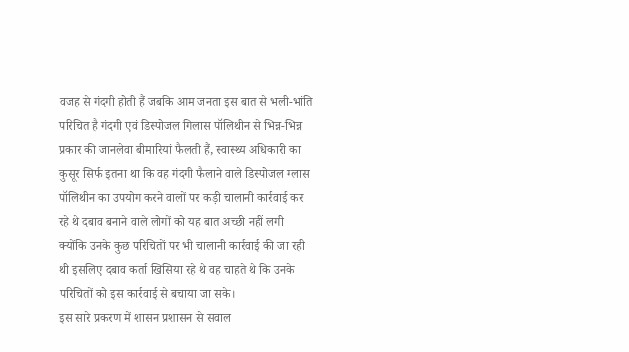वजह से गंदगी होती हैं जबकि आम जनता इस बात से भली-भांति परिचित है गंदगी एवं डिस्पोजल गिलास पॉलिथीन से भिन्न-भिन्न प्रकार की जानलेवा बीमारियां फैलती हैं, स्वास्थ्य अधिकारी का कुसूर सिर्फ इतना था कि वह गंदगी फैलाने वाले डिस्पोजल ग्लास पॉलिथीन का उपयोग करने वालों पर कड़ी चालानी कार्रवाई कर रहे थे दबाव बनाने वाले लोगों को यह बात अच्छी नहीं लगी क्योंकि उनके कुछ परिचितों पर भी चालानी कार्रवाई की जा रही थी इसलिए दबाव कर्ता खिसिया रहे थे वह चाहते थे कि उनके परिचितों को इस कार्रवाई से बचाया जा सके।
इस सारे प्रकरण में शासन प्रशासन से सवाल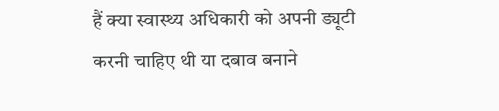हैं क्या स्वास्थ्य अधिकारी को अपनी ड्यूटी करनी चाहिए थी या दबाव बनाने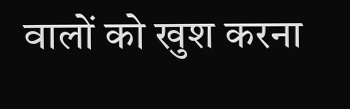वालों को खुश करना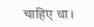चाहिए था।